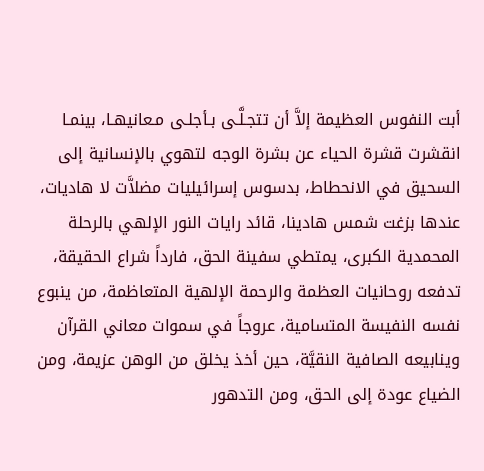أبت النفوس العظيمة إلاَّ أن تتجـلَّـى بـأجلـى مـعانيهـا، بينمـا انقشرت قشرة الحياء عن بشرة الوجه لتهوي بالإنسانية إلى السحيق في الانحطاط، بدسوس إسرائيليات مضلاَّت لا هاديات، عندها بزغت شمس هادينا، قائد رايات النور الإلهي بالرحلة المحمدية الكبرى، يمتطي سفينة الحق، فارداً شراع الحقيقة، تدفعه روحانيات العظمة والرحمة الإلهية المتعاظمة، من ينبوع نفسه النفيسة المتسامية، عروجاً في سموات معاني القرآن وينابيعه الصافية النقيَّة، حين أخذ يخلق من الوهن عزيمة، ومن الضياع عودة إلى الحق، ومن التدهور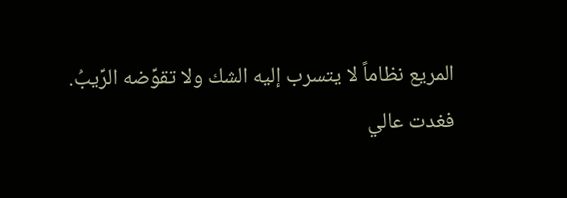المريع نظاماً لا يتسرب إليه الشك ولا تقوِّضه الرِّيبُ.
فغدت عالي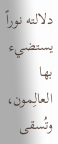دلالته نوراً يستضيء بها العالِمون، وتُسقى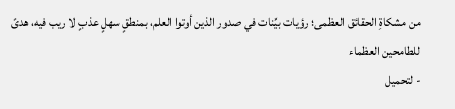من مشكاةِ الحقائق العظمى؛ رؤيات بيِّنات في صدور الذين أوتوا العلم، بمنطقٍ سهلٍ عذبٍ لا ريب فيه، هدىً للطامحين العظماء
- لتحميل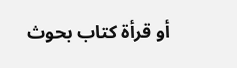أو قرأة كتاب بحوث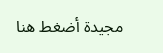مجيدة أضغط هنا